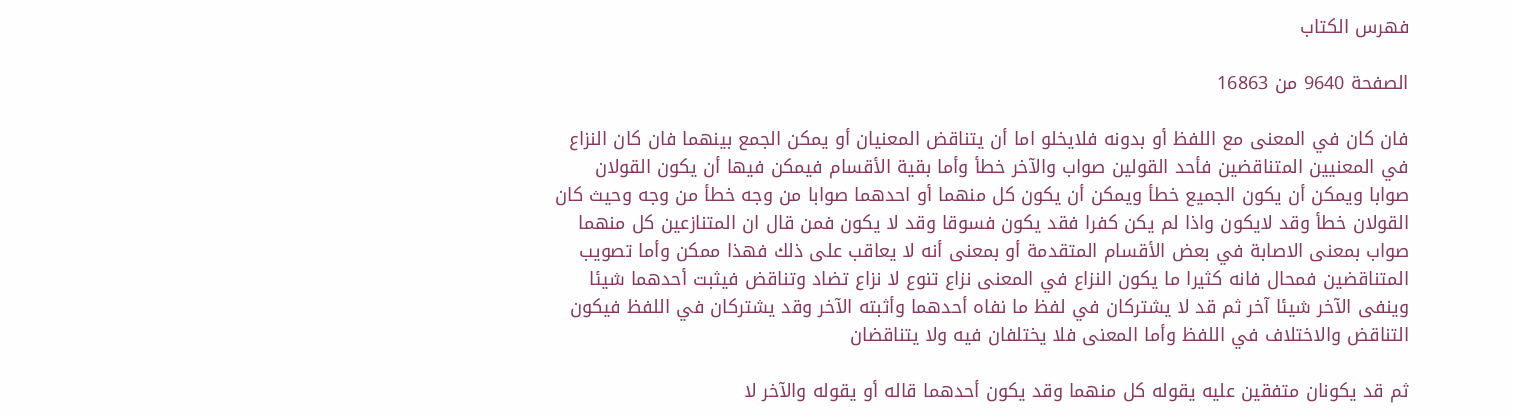فهرس الكتاب

الصفحة 9640 من 16863

فان كان في المعنى مع اللفظ أو بدونه فلايخلو اما أن يتناقض المعنيان أو يمكن الجمع بينهما فان كان النزاع في المعنيين المتناقضين فأحد القولين صواب والآخر خطأ وأما بقية الأقسام فيمكن فيها أن يكون القولان صوابا ويمكن أن يكون الجميع خطأ ويمكن أن يكون كل منهما أو احدهما صوابا من وجه خطأ من وجه وحيث كان القولان خطأ وقد لايكون واذا لم يكن كفرا فقد يكون فسوقا وقد لا يكون فمن قال ان المتنازعين كل منهما صواب بمعنى الاصابة في بعض الأقسام المتقدمة أو بمعنى أنه لا يعاقب على ذلك فهذا ممكن وأما تصويب المتناقضين فمحال فانه كثيرا ما يكون النزاع في المعنى نزاع تنوع لا نزاع تضاد وتناقض فيثبت أحدهما شيئا وينفى الآخر شيئا آخر ثم قد لا يشتركان في لفظ ما نفاه أحدهما وأثبته الآخر وقد يشتركان في اللفظ فيكون التناقض والاختلاف في اللفظ وأما المعنى فلا يختلفان فيه ولا يتناقضان

ثم قد يكونان متفقين عليه يقوله كل منهما وقد يكون أحدهما قاله أو يقوله والآخر لا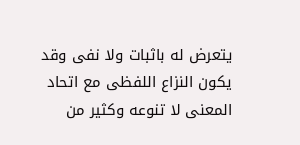يتعرض له باثبات ولا نفى وقد يكون النزاع اللفظى مع اتحاد المعنى لا تنوعه وكثير من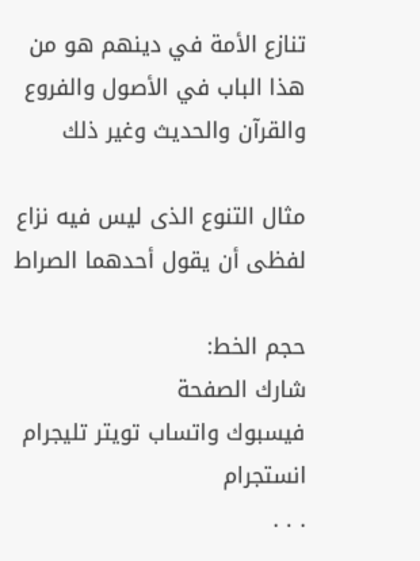تنازع الأمة في دينهم هو من هذا الباب في الأصول والفروع والقرآن والحديث وغير ذلك

مثال التنوع الذى ليس فيه نزاع لفظى أن يقول أحدهما الصراط

حجم الخط:
شارك الصفحة
فيسبوك واتساب تويتر تليجرام انستجرام
. . .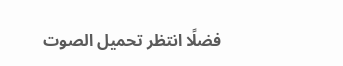فضلًا انتظر تحميل الصوت